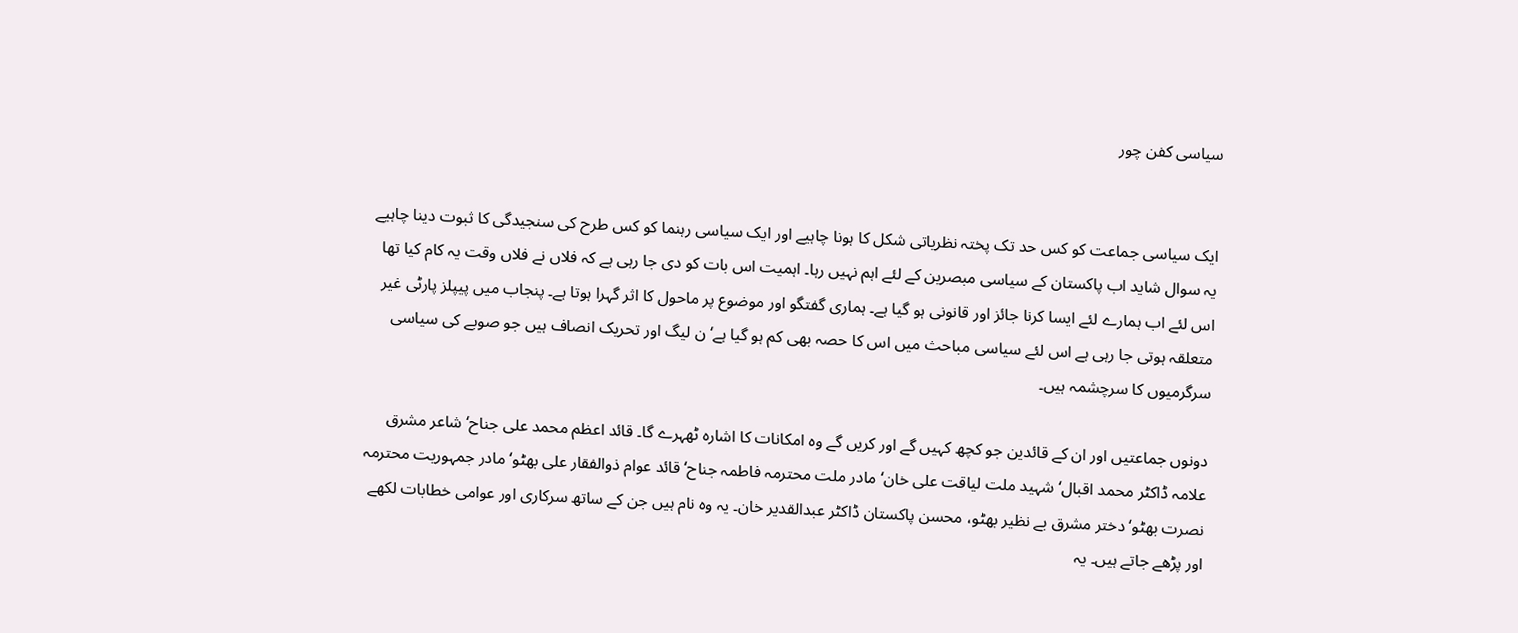سیاسی کفن چور


ایک سیاسی جماعت کو کس حد تک پختہ نظریاتی شکل کا ہونا چاہیے اور ایک سیاسی رہنما کو کس طرح کی سنجیدگی کا ثبوت دینا چاہیے یہ سوال شاید اب پاکستان کے سیاسی مبصرین کے لئے اہم نہیں رہا۔ اہمیت اس بات کو دی جا رہی ہے کہ فلاں نے فلاں وقت یہ کام کیا تھا اس لئے اب ہمارے لئے ایسا کرنا جائز اور قانونی ہو گیا ہے۔ ہماری گفتگو اور موضوع پر ماحول کا اثر گہرا ہوتا ہے۔ پنجاب میں پیپلز پارٹی غیر متعلقہ ہوتی جا رہی ہے اس لئے سیاسی مباحث میں اس کا حصہ بھی کم ہو گیا ہے‘ ن لیگ اور تحریک انصاف ہیں جو صوبے کی سیاسی سرگرمیوں کا سرچشمہ ہیں۔

دونوں جماعتیں اور ان کے قائدین جو کچھ کہیں گے اور کریں گے وہ امکانات کا اشارہ ٹھہرے گا۔ قائد اعظم محمد علی جناح‘شاعر مشرق علامہ ڈاکٹر محمد اقبال‘ شہید ملت لیاقت علی خان‘ مادر ملت محترمہ فاطمہ جناح‘ قائد عوام ذوالفقار علی بھٹو‘مادر جمہوریت محترمہ نصرت بھٹو‘دختر مشرق بے نظیر بھٹو، محسن پاکستان ڈاکٹر عبدالقدیر خان۔ یہ وہ نام ہیں جن کے ساتھ سرکاری اور عوامی خطابات لکھے اور پڑھے جاتے ہیں۔ یہ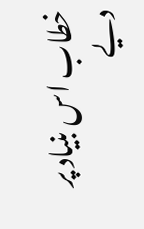خطاب اس بنیاد پر دیے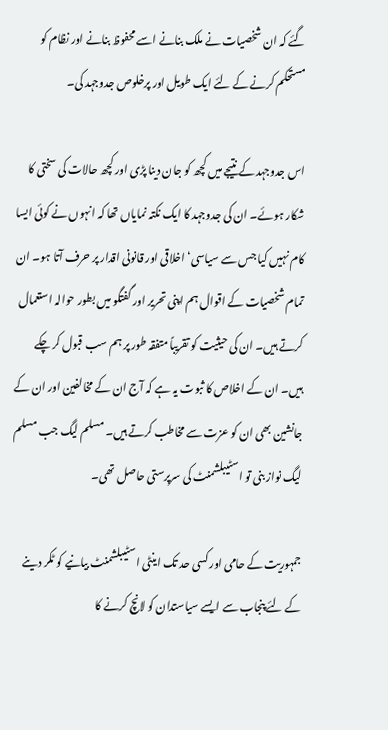گئے کہ ان شخصیات نے ملک بنانے اسے محفوظ بنانے اور نظام کو مستحکم کرنے کے لئے ایک طویل اور پرخلوص جدوجہد کی۔

اس جدوجہد کے نتیجے میں کچھ کو جان دینا پڑی اور کچھ حالات کی سختی کا شکار ہوئے۔ ان کی جدوجہد کا ایک نکتہ نمایاں تھا کہ انہوں نے کوئی ایسا کام نہیں کیا جس سے سیاسی‘ اخلاقی اور قانونی اقدار پر حرف آتا ہو۔ ان تمام شخصیات کے اقوال ہم اپنی تحریر اور گفتگو میں بطور حوالہ استعمال کرتے ہیں۔ ان کی حیثیت کو تقریباً متفقہ طور پر ہم سب قبول کر چکے ہیں۔ ان کے اخلاص کا ثبوت یہ ہے کہ آج ان کے مخالفین اور ان کے جانشین بھی ان کو عزت سے مخاطب کرتے ہیں۔ مسلم لیگ جب مسلم لیگ نواز بنی تو اسٹیبلشمنٹ کی سرپرستی حاصل تھی۔

جمہوریت کے حامی اور کسی حد تک اینٹی اسٹیبلشمنٹ بیانیے کو ٹکر دینے کے لئے پنجاب سے ایسے سیاستدان کو لانچ کرنے کا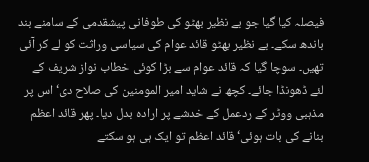فیصلہ کیا گیا جو بے نظیر بھٹو کی طوفانی پیشقدمی کے سامنے بند باندھ سکے۔ بے نظیر بھٹو قائد عوام کی سیاسی وراثت کو لے کر آئی تھیں۔ سوچا گیا کہ قائد عوام سے بڑا کوئی خطاب نواز شریف کے لئے ڈھونڈا جائے۔ کچھ نے شاید امیر المومنین کی صلاح دی‘ اس پر مذہبی ووٹر کے ردعمل کے خدشے پر ارادہ بدل دیا۔ پھر قائد اعظم بنانے کی بات ہوئی‘ قائد اعظم تو ایک ہی ہو سکتے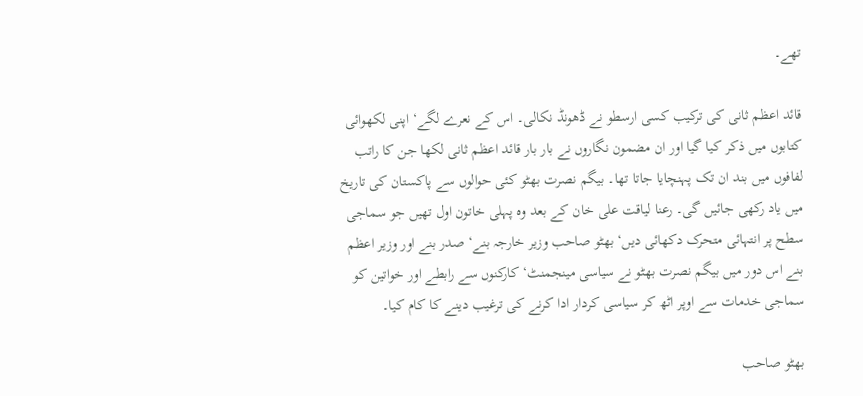تھے۔

قائد اعظم ثانی کی ترکیب کسی ارسطو نے ڈھونڈ نکالی۔ اس کے نعرے لگے‘ اپنی لکھوائی کتابوں میں ذکر کیا گیا اور ان مضمون نگاروں نے بار بار قائد اعظم ثانی لکھا جن کا راتب لفافوں میں بند ان تک پہنچایا جاتا تھا۔ بیگم نصرت بھٹو کئی حوالوں سے پاکستان کی تاریخ میں یاد رکھی جائیں گی۔ رعنا لیاقت علی خان کے بعد وہ پہلی خاتون اول تھیں جو سماجی سطح پر انتہائی متحرک دکھائی دیں‘ بھٹو صاحب وزیر خارجہ بنے‘ صدر بنے اور وزیر اعظم بنے اس دور میں بیگم نصرت بھٹو نے سیاسی مینجمنٹ‘ کارکنوں سے رابطے اور خواتین کو سماجی خدمات سے اوپر اٹھ کر سیاسی کردار ادا کرنے کی ترغیب دینے کا کام کیا۔

بھٹو صاحب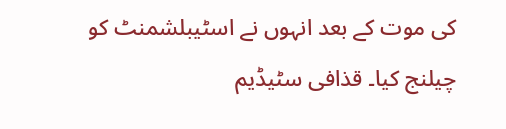کی موت کے بعد انہوں نے اسٹیبلشمنٹ کو چیلنج کیا۔ قذافی سٹیڈیم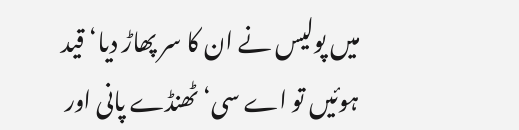میں پولیس نے ان کا سر پھاڑ دیا‘ قید ہوئیں تو اے سی‘ ٹھنڈے پانی اور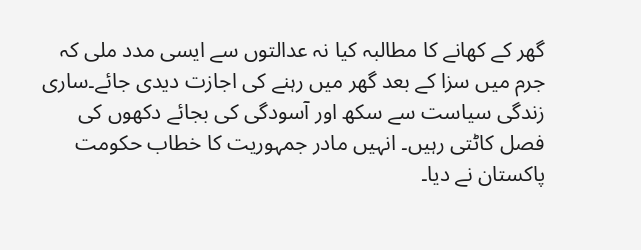گھر کے کھانے کا مطالبہ کیا نہ عدالتوں سے ایسی مدد ملی کہ جرم میں سزا کے بعد گھر میں رہنے کی اجازت دیدی جائے۔ساری زندگی سیاست سے سکھ اور آسودگی کی بجائے دکھوں کی فصل کاٹتی رہیں۔ انہیں مادر جمہوریت کا خطاب حکومت پاکستان نے دیا۔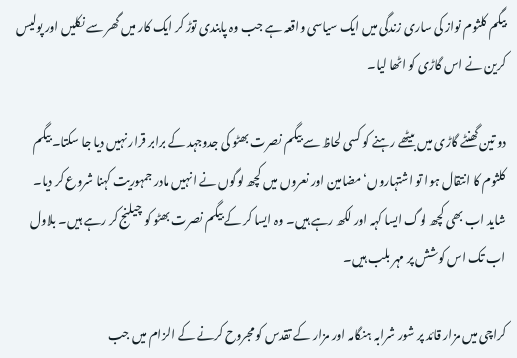بیگم کلثوم نواز کی ساری زندگی میں ایک سیاسی واقعہ ہے جب وہ پابندی توڑ کر ایک کار میں گھر سے نکلیں اور پولیس کرین نے اس گاڑی کو اٹھا لیا۔

دو تین گھنٹے گاڑی میں بیٹھے رہنے کو کسی لحاظ سے بیگم نصرت بھٹو کی جدوجہد کے برابر قرار نہیں دیا جا سکتا۔ بیگم کلثوم کا انتقال ہوا تو اشتہاروں‘ مضامین اور نعروں میں کچھ لوگوں نے انہیں مادر جمہوریت کہنا شروع کر دیا۔ شاید اب بھی کچھ لوگ ایسا کہہ اور لکھ رہے ہیں۔ وہ ایسا کر کے بیگم نصرت بھٹو کو چیلنج کر رہے ہیں۔ بلاول اب تک اس کوشش پر مہر بلب ہیں۔

کراچی میں مزار قائد پر شور شرابہ ہنگامہ اور مزار کے تقدس کو مجروح کرنے کے الزام میں جب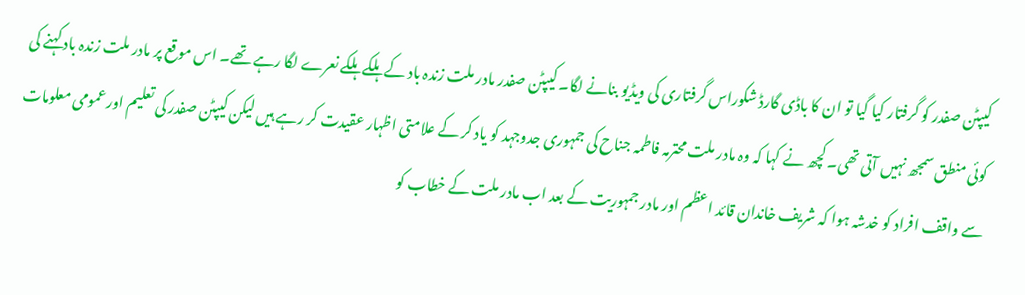کیپٹن صفدر کو گرفتار کیا گیا تو ان کا باڈی گارڈ شکوراس گرفتاری کی ویڈیو بنانے لگا۔ کیپٹن صفدر مادر ملت زندہ باد کے ہلکے ہلکے نعرے لگا رہے تھے۔ اس موقع پر مادر ملت زندہ باد کہنے کی کوئی منطق سمجھ نہیں آتی تھی۔ کچھ نے کہا کہ وہ مادر ملت محترمہ فاطمہ جناح کی جمہوری جدوجہد کو یاد کر کے علامتی اظہار عقیدت کر رہے ہیں لیکن کیپٹن صفدر کی تعلیم اور عمومی معلومات سے واقف افراد کو خدشہ ہوا کہ شریف خاندان قائد اعظم اور مادر جمہوریت کے بعد اب مادر ملت کے خطاب کو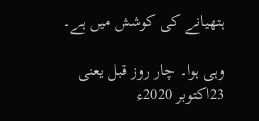ہتھیانے کی کوشش میں ہے۔

وہی ہوا۔ چار روز قبل یعنی 23اکتوبر 2020ء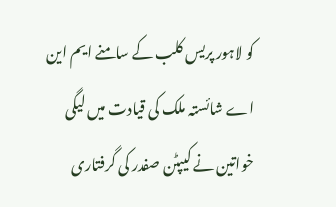کو لاہور پریس کلب کے سامنے ایم این اے شائستہ ملک کی قیادت میں لیگی خواتین نے کیپٹن صفدر کی گرفتاری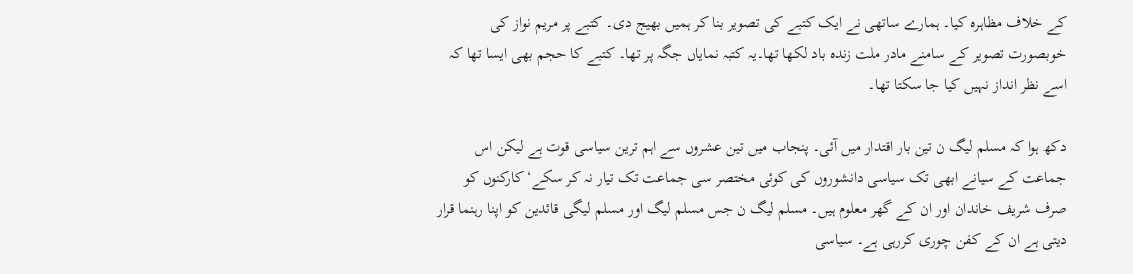کے خلاف مظاہرہ کیا۔ ہمارے ساتھی نے ایک کتبے کی تصویر بنا کر ہمیں بھیج دی۔ کتبے پر مریم نواز کی خوبصورت تصویر کے سامنے مادر ملت زندہ باد لکھا تھا۔یہ کتبہ نمایاں جگہ پر تھا۔ کتبے کا حجم بھی ایسا تھا کہ اسے نظر انداز نہیں کیا جا سکتا تھا۔

دکھ ہوا کہ مسلم لیگ ن تین بار اقتدار میں آئی۔ پنجاب میں تین عشروں سے اہم ترین سیاسی قوت ہے لیکن اس جماعت کے سیانے ابھی تک سیاسی دانشوروں کی کوئی مختصر سی جماعت تک تیار نہ کر سکے‘ کارکنوں کو صرف شریف خاندان اور ان کے گھر معلوم ہیں۔ مسلم لیگ ن جس مسلم لیگ اور مسلم لیگی قائدین کو اپنا رہنما قرار دیتی ہے ان کے کفن چوری کررہی ہے۔ سیاسی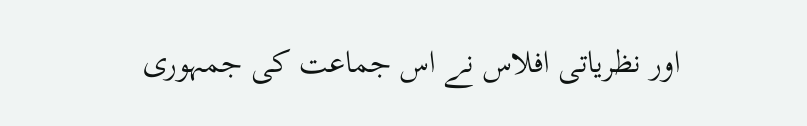اور نظریاتی افلاس نے اس جماعت کی جمہوری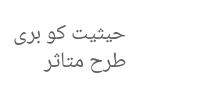حیثیت کو بری طرح متاثر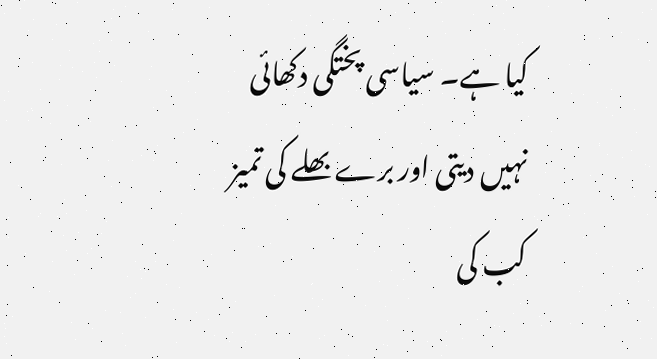کیا ہے۔ سیاسی پختگی دکھائی نہیں دیتی اور برے بھلے کی تمیز کب کی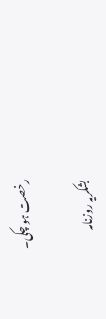رخصت ہو چکی۔

بشکریہ روزنامہ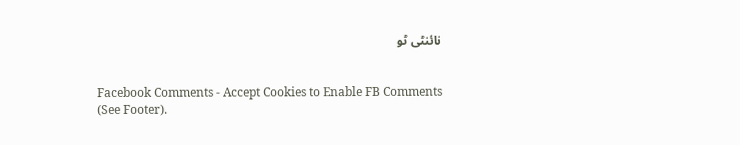نائنٹی ٹو


Facebook Comments - Accept Cookies to Enable FB Comments (See Footer).